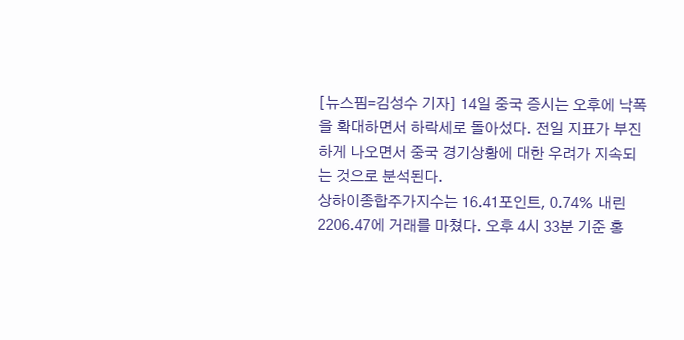[뉴스핌=김성수 기자] 14일 중국 증시는 오후에 낙폭을 확대하면서 하락세로 돌아섰다. 전일 지표가 부진하게 나오면서 중국 경기상황에 대한 우려가 지속되는 것으로 분석된다.
상하이종합주가지수는 16.41포인트, 0.74% 내린 2206.47에 거래를 마쳤다. 오후 4시 33분 기준 홍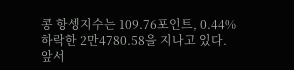콩 항셍지수는 109.76포인트, 0.44% 하락한 2만4780.58을 지나고 있다.
앞서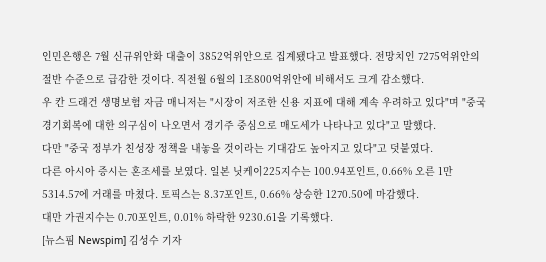인민은행은 7월 신규위안화 대출이 3852억위안으로 집계됐다고 발표했다. 전망치인 7275억위안의 절반 수준으로 급감한 것이다. 직전월 6월의 1조800억위안에 비해서도 크게 감소했다.
우 칸 드래건 생명보험 자금 매니저는 "시장이 저조한 신용 지표에 대해 계속 우려하고 있다"며 "중국 경기회복에 대한 의구심이 나오면서 경기주 중심으로 매도세가 나타나고 있다"고 말했다.
다만 "중국 정부가 친성장 정책을 내놓을 것이라는 기대감도 높아지고 있다"고 덧붙였다.
다른 아시아 증시는 혼조세를 보였다. 일본 닛케이225지수는 100.94포인트, 0.66% 오른 1만5314.57에 거래를 마쳤다. 토픽스는 8.37포인트, 0.66% 상승한 1270.50에 마감했다.
대만 가권지수는 0.70포인트, 0.01% 하락한 9230.61을 기록했다.
[뉴스핌 Newspim] 김성수 기자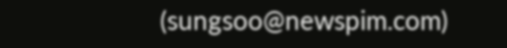(sungsoo@newspim.com)